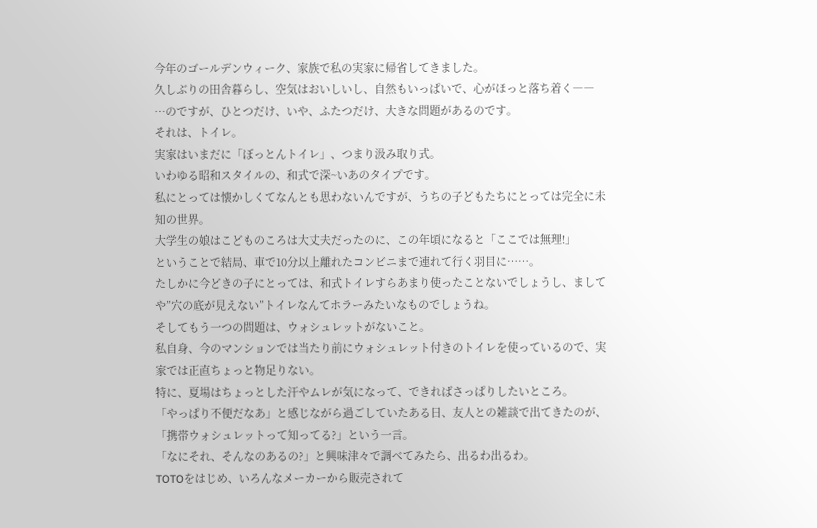今年のゴールデンウィーク、家族で私の実家に帰省してきました。
久しぶりの田舎暮らし、空気はおいしいし、自然もいっぱいで、心がほっと落ち着く――
…のですが、ひとつだけ、いや、ふたつだけ、大きな問題があるのです。
それは、トイレ。
実家はいまだに「ぼっとんトイレ」、つまり汲み取り式。
いわゆる昭和スタイルの、和式で深~いあのタイプです。
私にとっては懐かしくてなんとも思わないんですが、うちの子どもたちにとっては完全に未知の世界。
大学生の娘はこどものころは大丈夫だったのに、この年頃になると「ここでは無理!」
ということで結局、車で10分以上離れたコンビニまで連れて行く羽目に……。
たしかに今どきの子にとっては、和式トイレすらあまり使ったことないでしょうし、ましてや”穴の底が見えない”トイレなんてホラーみたいなものでしょうね。
そしてもう一つの問題は、ウォシュレットがないこと。
私自身、今のマンションでは当たり前にウォシュレット付きのトイレを使っているので、実家では正直ちょっと物足りない。
特に、夏場はちょっとした汗やムレが気になって、できればさっぱりしたいところ。
「やっぱり不便だなあ」と感じながら過ごしていたある日、友人との雑談で出てきたのが、
「携帯ウォシュレットって知ってる?」という一言。
「なにそれ、そんなのあるの?」と興味津々で調べてみたら、出るわ出るわ。
TOTOをはじめ、いろんなメーカーから販売されて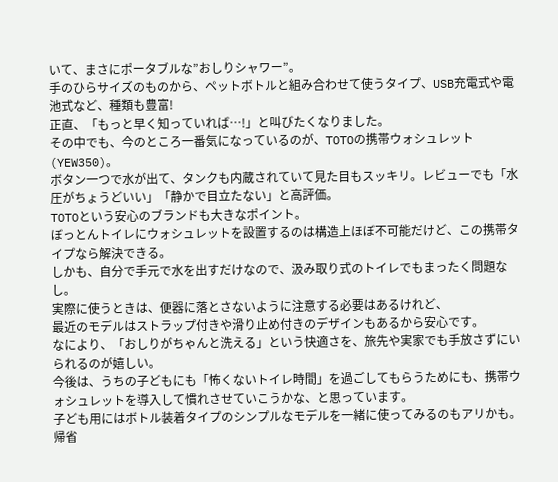いて、まさにポータブルな”おしりシャワー”。
手のひらサイズのものから、ペットボトルと組み合わせて使うタイプ、USB充電式や電池式など、種類も豊富!
正直、「もっと早く知っていれば…!」と叫びたくなりました。
その中でも、今のところ一番気になっているのが、TOTOの携帯ウォシュレット(YEW350)。
ボタン一つで水が出て、タンクも内蔵されていて見た目もスッキリ。レビューでも「水圧がちょうどいい」「静かで目立たない」と高評価。
TOTOという安心のブランドも大きなポイント。
ぼっとんトイレにウォシュレットを設置するのは構造上ほぼ不可能だけど、この携帯タイプなら解決できる。
しかも、自分で手元で水を出すだけなので、汲み取り式のトイレでもまったく問題なし。
実際に使うときは、便器に落とさないように注意する必要はあるけれど、
最近のモデルはストラップ付きや滑り止め付きのデザインもあるから安心です。
なにより、「おしりがちゃんと洗える」という快適さを、旅先や実家でも手放さずにいられるのが嬉しい。
今後は、うちの子どもにも「怖くないトイレ時間」を過ごしてもらうためにも、携帯ウォシュレットを導入して慣れさせていこうかな、と思っています。
子ども用にはボトル装着タイプのシンプルなモデルを一緒に使ってみるのもアリかも。
帰省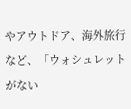やアウトドア、海外旅行など、「ウォシュレットがない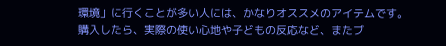環境」に行くことが多い人には、かなりオススメのアイテムです。
購入したら、実際の使い心地や子どもの反応など、またブ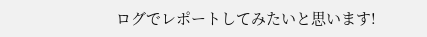ログでレポートしてみたいと思います!